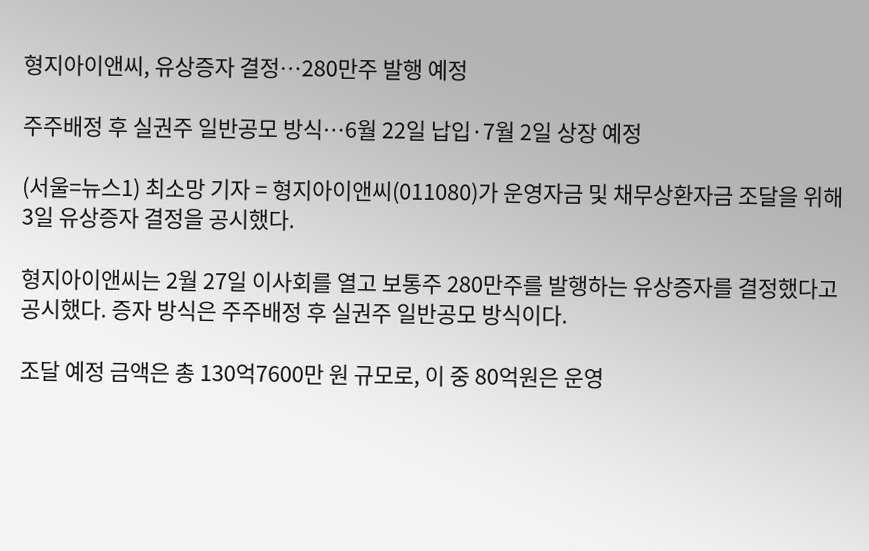형지아이앤씨, 유상증자 결정…280만주 발행 예정

주주배정 후 실권주 일반공모 방식…6월 22일 납입·7월 2일 상장 예정

(서울=뉴스1) 최소망 기자 = 형지아이앤씨(011080)가 운영자금 및 채무상환자금 조달을 위해 3일 유상증자 결정을 공시했다.

형지아이앤씨는 2월 27일 이사회를 열고 보통주 280만주를 발행하는 유상증자를 결정했다고 공시했다. 증자 방식은 주주배정 후 실권주 일반공모 방식이다.

조달 예정 금액은 총 130억7600만 원 규모로, 이 중 80억원은 운영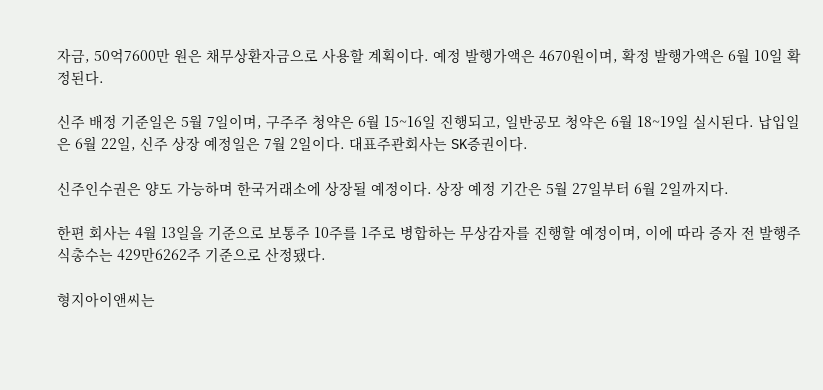자금, 50억7600만 원은 채무상환자금으로 사용할 계획이다. 예정 발행가액은 4670원이며, 확정 발행가액은 6월 10일 확정된다.

신주 배정 기준일은 5월 7일이며, 구주주 청약은 6월 15~16일 진행되고, 일반공모 청약은 6월 18~19일 실시된다. 납입일은 6월 22일, 신주 상장 예정일은 7월 2일이다. 대표주관회사는 SK증권이다.

신주인수권은 양도 가능하며 한국거래소에 상장될 예정이다. 상장 예정 기간은 5월 27일부터 6월 2일까지다.

한편 회사는 4월 13일을 기준으로 보통주 10주를 1주로 병합하는 무상감자를 진행할 예정이며, 이에 따라 증자 전 발행주식총수는 429만6262주 기준으로 산정됐다.

형지아이앤씨는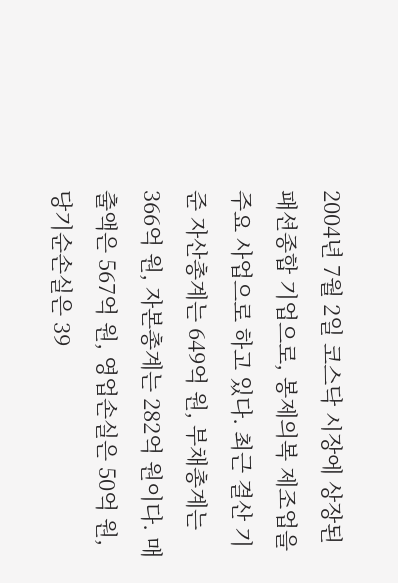2004년 7월 2일 코스닥 시장에 상장된 패션종합 기업으로, 봉제의복 제조업을 주요 사업으로 하고 있다. 최근 결산 기준 자산총계는 649억 원, 부채총계는 366억 원, 자본총계는 282억 원이다. 매출액은 567억 원, 영업손실은 50억 원, 당기순손실은 39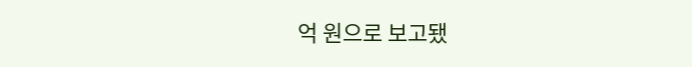억 원으로 보고됐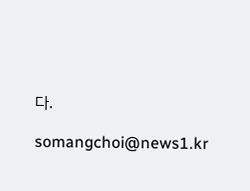다.

somangchoi@news1.kr